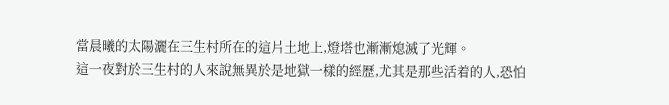當晨曦的太陽灑在三生村所在的這片土地上,燈塔也漸漸熄滅了光輝。
這一夜對於三生村的人來說無異於是地獄一樣的經歷,尤其是那些活着的人,恐怕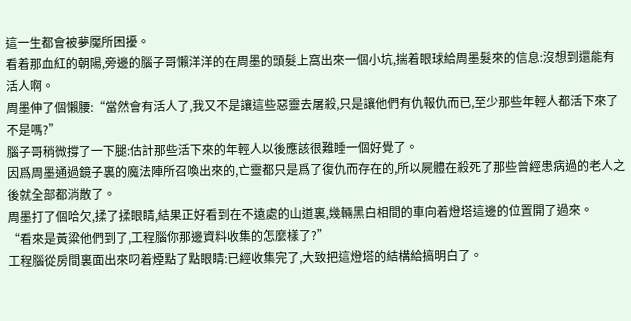這一生都會被夢魘所困擾。
看着那血紅的朝陽,旁邊的腦子哥懶洋洋的在周墨的頭髮上窩出來一個小坑,揣着眼球給周墨髮來的信息:沒想到還能有活人啊。
周墨伸了個懶腰:“當然會有活人了,我又不是讓這些惡靈去屠殺,只是讓他們有仇報仇而已,至少那些年輕人都活下來了不是嗎?”
腦子哥稍微撐了一下腿:估計那些活下來的年輕人以後應該很難睡一個好覺了。
因爲周墨通過鏡子裏的魔法陣所召喚出來的,亡靈都只是爲了復仇而存在的,所以屍體在殺死了那些曾經患病過的老人之後就全部都消散了。
周墨打了個哈欠,揉了揉眼睛,結果正好看到在不遠處的山道裏,幾輛黑白相間的車向着燈塔這邊的位置開了過來。
“看來是黃粱他們到了,工程腦你那邊資料收集的怎麼樣了?”
工程腦從房間裏面出來叼着煙點了點眼睛:已經收集完了,大致把這燈塔的結構給搞明白了。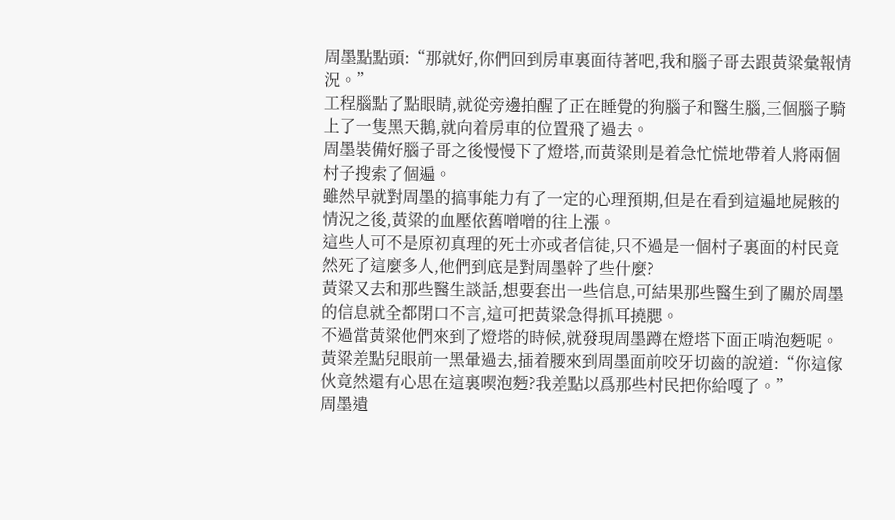周墨點點頭:“那就好,你們回到房車裏面待著吧,我和腦子哥去跟黃粱彙報情況。”
工程腦點了點眼睛,就從旁邊拍醒了正在睡覺的狗腦子和醫生腦,三個腦子騎上了一隻黑天鵝,就向着房車的位置飛了過去。
周墨裝備好腦子哥之後慢慢下了燈塔,而黃粱則是着急忙慌地帶着人將兩個村子搜索了個遍。
雖然早就對周墨的搞事能力有了一定的心理預期,但是在看到這遍地屍骸的情況之後,黃粱的血壓依舊噌噌的往上漲。
這些人可不是原初真理的死士亦或者信徒,只不過是一個村子裏面的村民竟然死了這麼多人,他們到底是對周墨幹了些什麼?
黃粱又去和那些醫生談話,想要套出一些信息,可結果那些醫生到了關於周墨的信息就全都閉口不言,這可把黃粱急得抓耳撓腮。
不過當黃粱他們來到了燈塔的時候,就發現周墨蹲在燈塔下面正啃泡麪呢。
黃粱差點兒眼前一黑暈過去,插着腰來到周墨面前咬牙切齒的說道:“你這傢伙竟然還有心思在這裏喫泡麪?我差點以爲那些村民把你給嘎了。”
周墨遺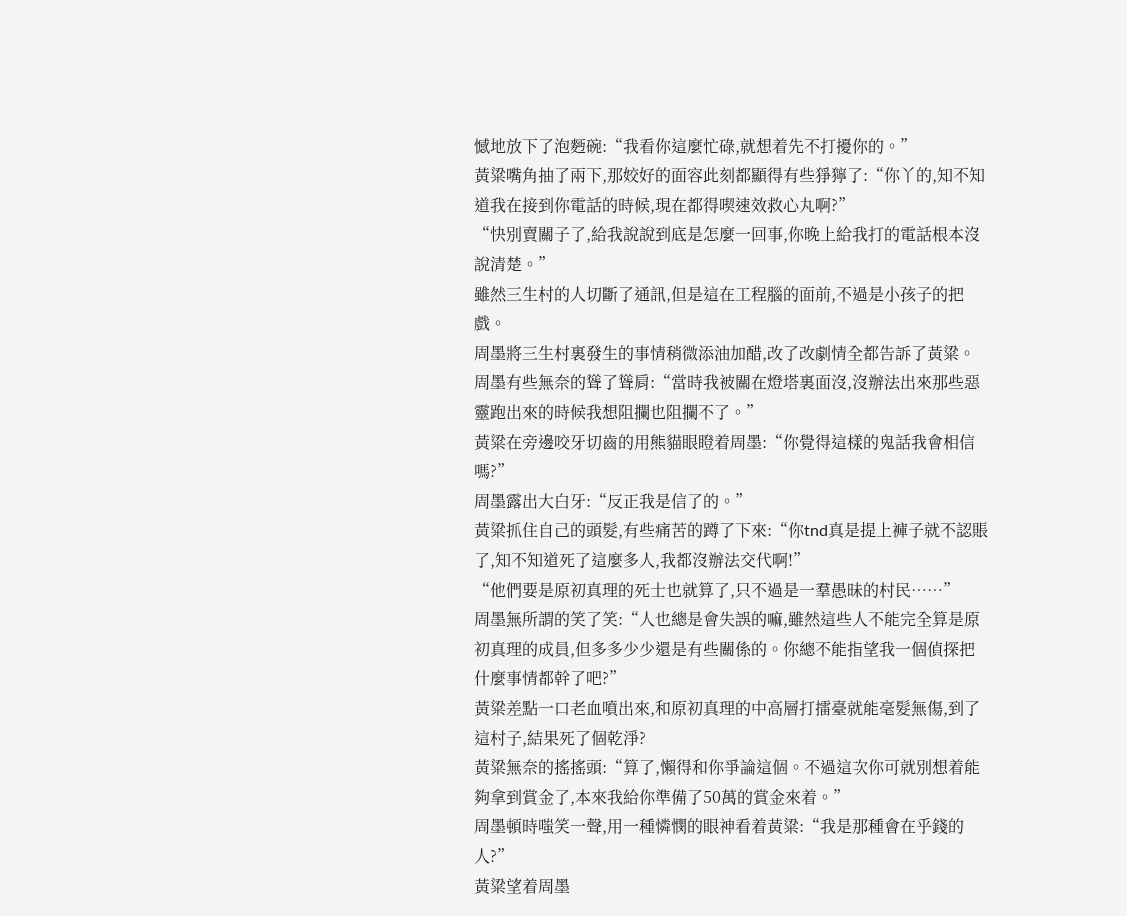憾地放下了泡麪碗:“我看你這麼忙碌,就想着先不打擾你的。”
黃粱嘴角抽了兩下,那姣好的面容此刻都顯得有些猙獰了:“你丫的,知不知道我在接到你電話的時候,現在都得喫速效救心丸啊?”
“快別賣關子了,給我說說到底是怎麼一回事,你晚上給我打的電話根本沒說清楚。”
雖然三生村的人切斷了通訊,但是這在工程腦的面前,不過是小孩子的把戲。
周墨將三生村裏發生的事情稍微添油加醋,改了改劇情全都告訴了黃粱。
周墨有些無奈的聳了聳肩:“當時我被關在燈塔裏面沒,沒辦法出來那些惡靈跑出來的時候我想阻攔也阻攔不了。”
黃粱在旁邊咬牙切齒的用熊貓眼瞪着周墨:“你覺得這樣的鬼話我會相信嗎?”
周墨露出大白牙:“反正我是信了的。”
黃粱抓住自己的頭髮,有些痛苦的蹲了下來:“你tnd真是提上褲子就不認賬了,知不知道死了這麼多人,我都沒辦法交代啊!”
“他們要是原初真理的死士也就算了,只不過是一羣愚昧的村民……”
周墨無所謂的笑了笑:“人也總是會失誤的嘛,雖然這些人不能完全算是原初真理的成員,但多多少少還是有些關係的。你總不能指望我一個偵探把什麼事情都幹了吧?”
黃粱差點一口老血噴出來,和原初真理的中高層打擂臺就能毫髮無傷,到了這村子,結果死了個乾淨?
黃粱無奈的搖搖頭:“算了,懶得和你爭論這個。不過這次你可就別想着能夠拿到賞金了,本來我給你準備了50萬的賞金來着。”
周墨頓時嗤笑一聲,用一種憐憫的眼神看着黃粱:“我是那種會在乎錢的人?”
黃粱望着周墨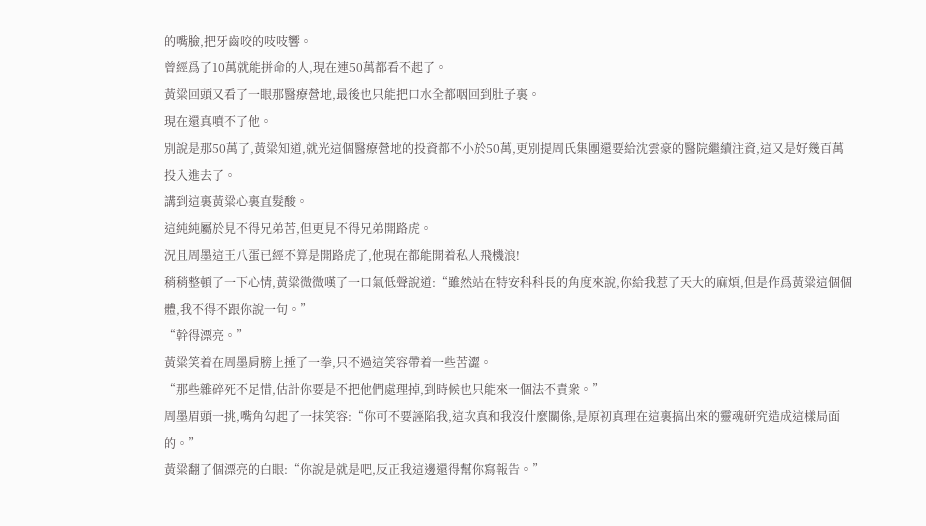的嘴臉,把牙齒咬的吱吱響。
曾經爲了10萬就能拼命的人,現在連50萬都看不起了。
黃粱回頭又看了一眼那醫療營地,最後也只能把口水全都咽回到肚子裏。
現在還真噴不了他。
別說是那50萬了,黃粱知道,就光這個醫療營地的投資都不小於50萬,更別提周氏集團還要給沈雲豪的醫院繼續注資,這又是好幾百萬投入進去了。
講到這裏黃粱心裏直髮酸。
這純純屬於見不得兄弟苦,但更見不得兄弟開路虎。
況且周墨這王八蛋已經不算是開路虎了,他現在都能開着私人飛機浪!
稍稍整頓了一下心情,黃粱微微嘆了一口氣低聲說道:“雖然站在特安科科長的角度來說,你給我惹了天大的麻煩,但是作爲黃粱這個個體,我不得不跟你說一句。”
“幹得漂亮。”
黃粱笑着在周墨肩膀上捶了一拳,只不過這笑容帶着一些苦澀。
“那些雜碎死不足惜,估計你要是不把他們處理掉,到時候也只能來一個法不責衆。”
周墨眉頭一挑,嘴角勾起了一抹笑容:“你可不要誣陷我,這次真和我沒什麼關係,是原初真理在這裏搞出來的靈魂研究造成這樣局面的。”
黃粱翻了個漂亮的白眼:“你說是就是吧,反正我這邊還得幫你寫報告。”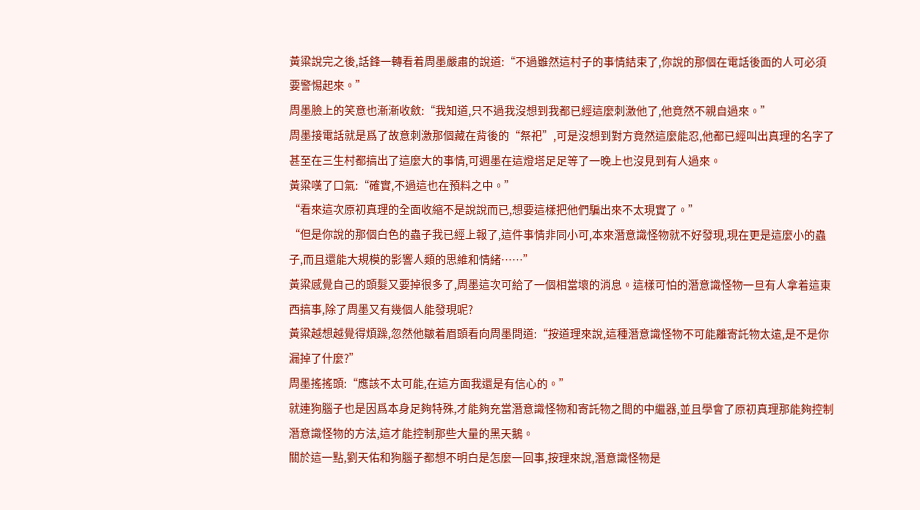黃粱說完之後,話鋒一轉看着周墨嚴肅的說道:“不過雖然這村子的事情結束了,你說的那個在電話後面的人可必須要警惕起來。”
周墨臉上的笑意也漸漸收斂:“我知道,只不過我沒想到我都已經這麼刺激他了,他竟然不親自過來。”
周墨接電話就是爲了故意刺激那個藏在背後的“祭祀”,可是沒想到對方竟然這麼能忍,他都已經叫出真理的名字了甚至在三生村都搞出了這麼大的事情,可週墨在這燈塔足足等了一晚上也沒見到有人過來。
黃粱嘆了口氣:“確實,不過這也在預料之中。”
“看來這次原初真理的全面收縮不是說說而已,想要這樣把他們騙出來不太現實了。”
“但是你說的那個白色的蟲子我已經上報了,這件事情非同小可,本來潛意識怪物就不好發現,現在更是這麼小的蟲子,而且還能大規模的影響人類的思維和情緒……”
黃粱感覺自己的頭髮又要掉很多了,周墨這次可給了一個相當壞的消息。這樣可怕的潛意識怪物一旦有人拿着這東西搞事,除了周墨又有幾個人能發現呢?
黃粱越想越覺得煩躁,忽然他皺着眉頭看向周墨問道:“按道理來說,這種潛意識怪物不可能離寄託物太遠,是不是你漏掉了什麼?”
周墨搖搖頭:“應該不太可能,在這方面我還是有信心的。”
就連狗腦子也是因爲本身足夠特殊,才能夠充當潛意識怪物和寄託物之間的中繼器,並且學會了原初真理那能夠控制潛意識怪物的方法,這才能控制那些大量的黑天鵝。
關於這一點,劉天佑和狗腦子都想不明白是怎麼一回事,按理來說,潛意識怪物是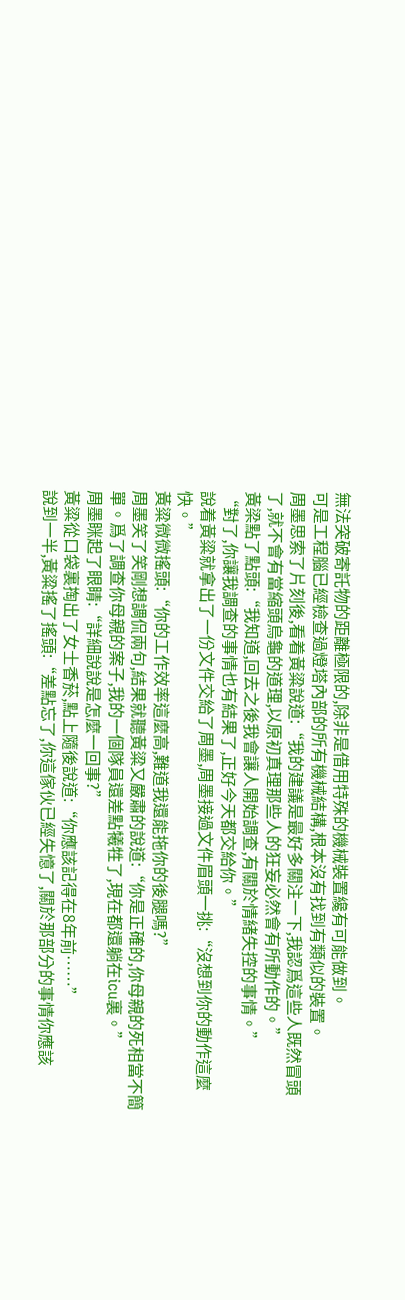無法突破寄託物的距離極限的,除非是借用特殊的機械裝置纔有可能做到。
可是工程腦已經檢查過燈塔內部的所有機械結構,根本沒有找到有類似的裝置。
周墨思索了片刻後,看着黃粱說道:“我的建議是最好多關注一下,我認爲這些人既然冒頭了,就不會有當縮頭烏龜的道理,以原初真理那些人的狂妄必然會有所動作的。”
黃梁點了點頭:“我知道,回去之後我會讓人開始調查,有關於情緒失控的事情。”
“對了,你讓我調查的事情也有結果了,正好今天都交給你。”
說着黃粱就拿出了一份文件交給了周墨,周墨接過文件眉頭一挑:“沒想到你的動作這麼快。”
黃粱微微搖頭:“你的工作效率這麼高,難道我還能拖你的後腿嗎?”
周墨笑了笑剛想調侃兩句,結果就聽黃粱又嚴肅的說道:“你是正確的,你母親的死相當不簡單。爲了調查你母親的案子,我的一個隊員還差點犧牲了,現在都還躺在icu裏。”
周墨眯起了眼睛:“詳細說說是怎麼一回事?”
黃粱從口袋裏掏出了女士香菸,點上隨後說道:“你應該記得在8年前……”
說到一半,黃粱搖了搖頭:“差點忘了,你這傢伙已經失憶了,關於那部分的事情你應該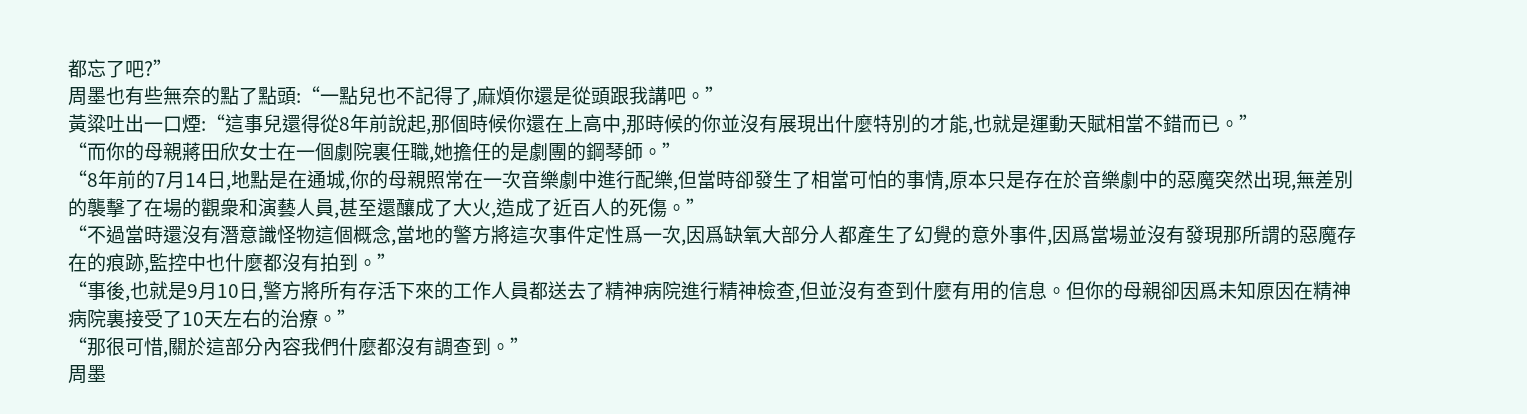都忘了吧?”
周墨也有些無奈的點了點頭:“一點兒也不記得了,麻煩你還是從頭跟我講吧。”
黃粱吐出一口煙:“這事兒還得從8年前說起,那個時候你還在上高中,那時候的你並沒有展現出什麼特別的才能,也就是運動天賦相當不錯而已。”
“而你的母親蔣田欣女士在一個劇院裏任職,她擔任的是劇團的鋼琴師。”
“8年前的7月14日,地點是在通城,你的母親照常在一次音樂劇中進行配樂,但當時卻發生了相當可怕的事情,原本只是存在於音樂劇中的惡魔突然出現,無差別的襲擊了在場的觀衆和演藝人員,甚至還釀成了大火,造成了近百人的死傷。”
“不過當時還沒有潛意識怪物這個概念,當地的警方將這次事件定性爲一次,因爲缺氧大部分人都產生了幻覺的意外事件,因爲當場並沒有發現那所謂的惡魔存在的痕跡,監控中也什麼都沒有拍到。”
“事後,也就是9月10日,警方將所有存活下來的工作人員都送去了精神病院進行精神檢查,但並沒有查到什麼有用的信息。但你的母親卻因爲未知原因在精神病院裏接受了10天左右的治療。”
“那很可惜,關於這部分內容我們什麼都沒有調查到。”
周墨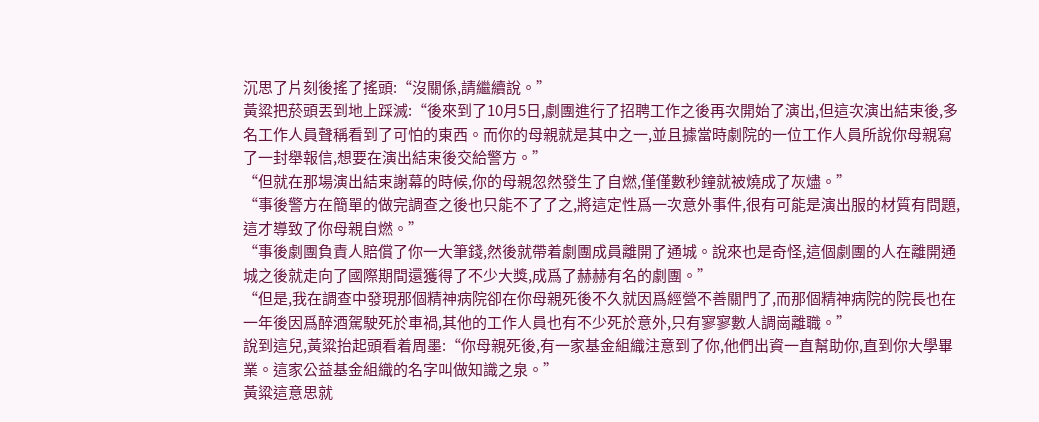沉思了片刻後搖了搖頭:“沒關係,請繼續說。”
黃粱把菸頭丟到地上踩滅:“後來到了10月5日,劇團進行了招聘工作之後再次開始了演出,但這次演出結束後,多名工作人員聲稱看到了可怕的東西。而你的母親就是其中之一,並且據當時劇院的一位工作人員所說你母親寫了一封舉報信,想要在演出結束後交給警方。”
“但就在那場演出結束謝幕的時候,你的母親忽然發生了自燃,僅僅數秒鐘就被燒成了灰燼。”
“事後警方在簡單的做完調查之後也只能不了了之,將這定性爲一次意外事件,很有可能是演出服的材質有問題,這才導致了你母親自燃。”
“事後劇團負責人賠償了你一大筆錢,然後就帶着劇團成員離開了通城。說來也是奇怪,這個劇團的人在離開通城之後就走向了國際期間還獲得了不少大獎,成爲了赫赫有名的劇團。”
“但是,我在調查中發現那個精神病院卻在你母親死後不久就因爲經營不善關門了,而那個精神病院的院長也在一年後因爲醉酒駕駛死於車禍,其他的工作人員也有不少死於意外,只有寥寥數人調崗離職。”
說到這兒,黃粱抬起頭看着周墨:“你母親死後,有一家基金組織注意到了你,他們出資一直幫助你,直到你大學畢業。這家公益基金組織的名字叫做知識之泉。”
黃粱這意思就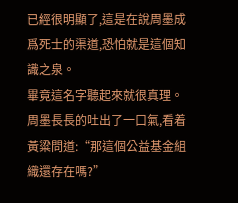已經很明顯了,這是在說周墨成爲死士的渠道,恐怕就是這個知識之泉。
畢竟這名字聽起來就很真理。
周墨長長的吐出了一口氣,看着黃粱問道:“那這個公益基金組織還存在嗎?”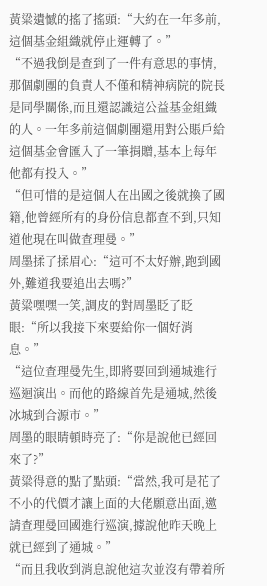黃粱遺憾的搖了搖頭:“大約在一年多前,這個基金組織就停止運轉了。”
“不過我倒是查到了一件有意思的事情,那個劇團的負責人不僅和精神病院的院長是同學關係,而且還認識這公益基金組織的人。一年多前這個劇團還用對公賬戶給這個基金會匯入了一筆捐贈,基本上每年他都有投入。”
“但可惜的是這個人在出國之後就換了國籍,他曾經所有的身份信息都查不到,只知道他現在叫做查理曼。”
周墨揉了揉眉心:“這可不太好辦,跑到國外,難道我要追出去嗎?”
黃粱嘿嘿一笑,調皮的對周墨眨了眨眼:“所以我接下來要給你一個好消息。”
“這位查理曼先生,即將要回到通城進行巡迴演出。而他的路線首先是通城,然後冰城到合源市。”
周墨的眼睛頓時亮了:“你是說他已經回來了?”
黃粱得意的點了點頭:“當然,我可是花了不小的代價才讓上面的大佬願意出面,邀請查理曼回國進行巡演,據說他昨天晚上就已經到了通城。”
“而且我收到消息說他這次並沒有帶着所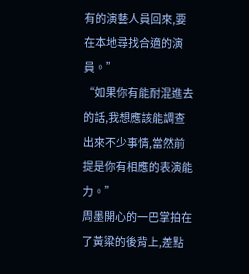有的演藝人員回來,要在本地尋找合適的演員。”
“如果你有能耐混進去的話,我想應該能調查出來不少事情,當然前提是你有相應的表演能力。”
周墨開心的一巴掌拍在了黃粱的後背上,差點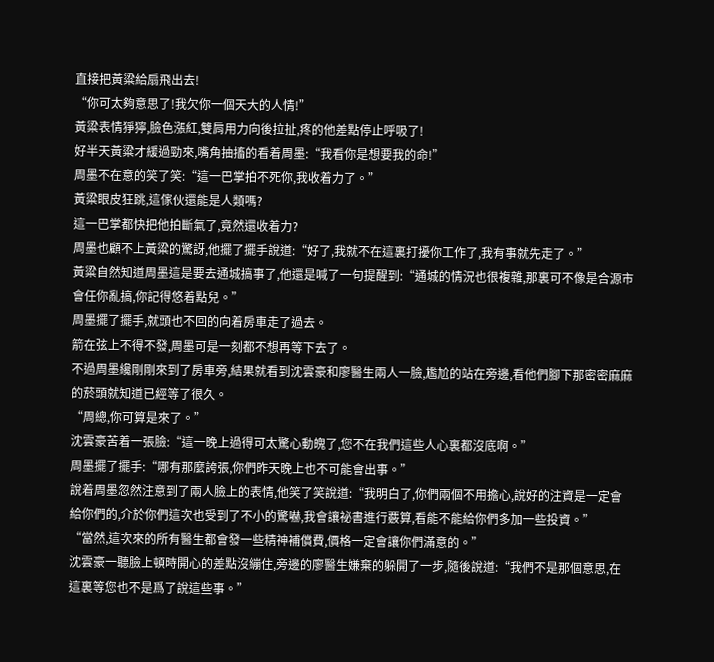直接把黃粱給扇飛出去!
“你可太夠意思了!我欠你一個天大的人情!”
黃粱表情猙獰,臉色漲紅,雙肩用力向後拉扯,疼的他差點停止呼吸了!
好半天黃粱才緩過勁來,嘴角抽搐的看着周墨:“我看你是想要我的命!”
周墨不在意的笑了笑:“這一巴掌拍不死你,我收着力了。”
黃粱眼皮狂跳,這傢伙還能是人類嗎?
這一巴掌都快把他拍斷氣了,竟然還收着力?
周墨也顧不上黃粱的驚訝,他擺了擺手說道:“好了,我就不在這裏打擾你工作了,我有事就先走了。”
黃粱自然知道周墨這是要去通城搞事了,他還是喊了一句提醒到:“通城的情況也很複雜,那裏可不像是合源市會任你亂搞,你記得悠着點兒。”
周墨擺了擺手,就頭也不回的向着房車走了過去。
箭在弦上不得不發,周墨可是一刻都不想再等下去了。
不過周墨纔剛剛來到了房車旁,結果就看到沈雲豪和廖醫生兩人一臉,尷尬的站在旁邊,看他們腳下那密密麻麻的菸頭就知道已經等了很久。
“周總,你可算是來了。”
沈雲豪苦着一張臉:“這一晚上過得可太驚心動魄了,您不在我們這些人心裏都沒底啊。”
周墨擺了擺手:“哪有那麼誇張,你們昨天晚上也不可能會出事。”
說着周墨忽然注意到了兩人臉上的表情,他笑了笑說道:“我明白了,你們兩個不用擔心,說好的注資是一定會給你們的,介於你們這次也受到了不小的驚嚇,我會讓祕書進行覈算,看能不能給你們多加一些投資。”
“當然,這次來的所有醫生都會發一些精神補償費,價格一定會讓你們滿意的。”
沈雲豪一聽臉上頓時開心的差點沒繃住,旁邊的廖醫生嫌棄的躲開了一步,隨後說道:“我們不是那個意思,在這裏等您也不是爲了說這些事。”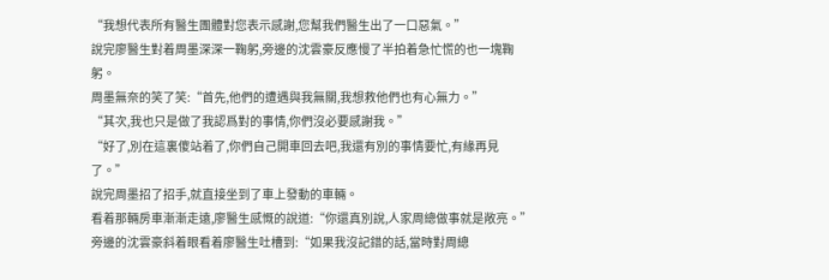“我想代表所有醫生團體對您表示感謝,您幫我們醫生出了一口惡氣。”
說完廖醫生對着周墨深深一鞠躬,旁邊的沈雲豪反應慢了半拍着急忙慌的也一塊鞠躬。
周墨無奈的笑了笑:“首先,他們的遭遇與我無關,我想救他們也有心無力。”
“其次,我也只是做了我認爲對的事情,你們沒必要感謝我。”
“好了,別在這裏傻站着了,你們自己開車回去吧,我還有別的事情要忙,有緣再見了。”
說完周墨招了招手,就直接坐到了車上發動的車輛。
看着那輛房車漸漸走遠,廖醫生感慨的說道:“你還真別說,人家周總做事就是敞亮。”
旁邊的沈雲豪斜着眼看着廖醫生吐槽到:“如果我沒記錯的話,當時對周總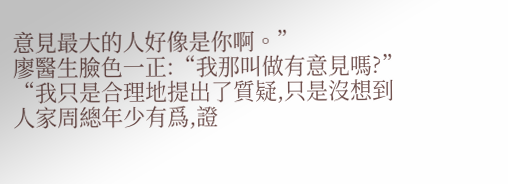意見最大的人好像是你啊。”
廖醫生臉色一正:“我那叫做有意見嗎?”
“我只是合理地提出了質疑,只是沒想到人家周總年少有爲,證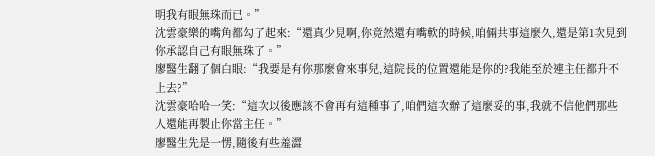明我有眼無珠而已。”
沈雲豪樂的嘴角都勾了起來:“還真少見啊,你竟然還有嘴軟的時候,咱倆共事這麼久,還是第1次見到你承認自己有眼無珠了。”
廖醫生翻了個白眼:“我要是有你那麼會來事兒,這院長的位置還能是你的?我能至於連主任都升不上去?”
沈雲豪哈哈一笑:“這次以後應該不會再有這種事了,咱們這次辦了這麼妥的事,我就不信他們那些人還能再製止你當主任。”
廖醫生先是一愣,隨後有些羞澀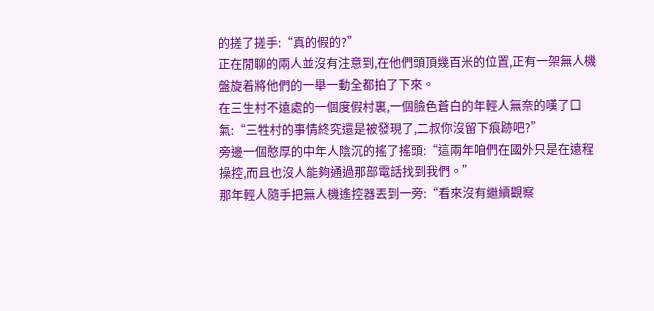的搓了搓手:“真的假的?”
正在閒聊的兩人並沒有注意到,在他們頭頂幾百米的位置,正有一架無人機盤旋着將他們的一舉一動全都拍了下來。
在三生村不遠處的一個度假村裏,一個臉色蒼白的年輕人無奈的嘆了口氣:“三牲村的事情終究還是被發現了,二叔你沒留下痕跡吧?”
旁邊一個憨厚的中年人陰沉的搖了搖頭:“這兩年咱們在國外只是在遠程操控,而且也沒人能夠通過那部電話找到我們。”
那年輕人隨手把無人機遙控器丟到一旁:“看來沒有繼續觀察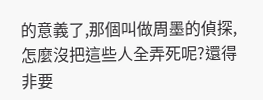的意義了,那個叫做周墨的偵探,怎麼沒把這些人全弄死呢?還得非要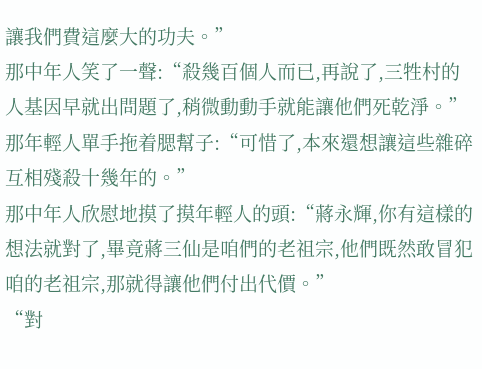讓我們費這麼大的功夫。”
那中年人笑了一聲:“殺幾百個人而已,再說了,三牲村的人基因早就出問題了,稍微動動手就能讓他們死乾淨。”
那年輕人單手拖着腮幫子:“可惜了,本來還想讓這些雜碎互相殘殺十幾年的。”
那中年人欣慰地摸了摸年輕人的頭:“蔣永輝,你有這樣的想法就對了,畢竟蔣三仙是咱們的老祖宗,他們既然敢冒犯咱的老祖宗,那就得讓他們付出代價。”
“對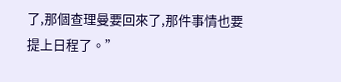了,那個查理曼要回來了,那件事情也要提上日程了。”